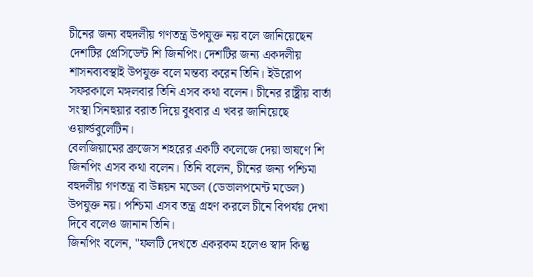চীনের জন্য বহুদলীয় গণতন্ত্র উপযুক্ত নয় বলে জানিয়েছেন দেশটির প্রেসিডেন্ট শি জিনপিং। দেশটির জন্য একদলীয় শাসনব্যবস্থাই উপযুক্ত বলে মন্তব্য করেন তিনি। ইউরোপ সফরকালে মঙ্গলবার তিনি এসব কথা বলেন। চীনের রাষ্ট্রীয় বার্তা সংস্থা সিনহুয়ার বরাত দিয়ে বুধবার এ খবর জানিয়েছে ওয়ার্ল্ডবুলেটিন।
বেলজিয়ামের ব্রুজেস শহরের একটি কলেজে দেয়া ভাষণে শি জিনপিং এসব কথা বলেন। তিনি বলেন, চীনের জন্য পশ্চিমা বহুদলীয় গণতন্ত্র বা উন্নয়ন মডেল (ডেভালপমেন্ট মডেল) উপযুক্ত নয়। পশ্চিমা এসব তন্ত্র গ্রহণ করলে চীনে বিপর্যয় দেখা দিবে বলেও জানান তিনি।
জিনপিং বলেন, "ফলটি দেখতে একরকম হলেও স্বাদ কিন্তু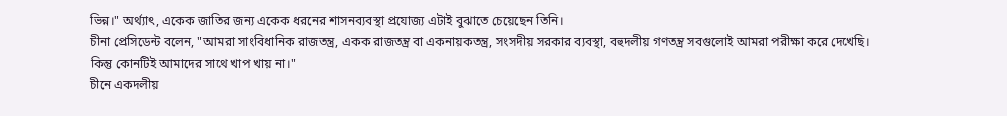ভিন্ন।" অর্থ্যাৎ, একেক জাতির জন্য একেক ধরনের শাসনব্যবস্থা প্রযোজ্য এটাই বুঝাতে চেয়েছেন তিনি।
চীনা প্রেসিডেন্ট বলেন, "আমরা সাংবিধানিক রাজতন্ত্র, একক রাজতন্ত্র বা একনায়কতন্ত্র, সংসদীয় সরকার ব্যবস্থা, বহুদলীয় গণতন্ত্র সবগুলোই আমরা পরীক্ষা করে দেখেছি। কিন্তু কোনটিই আমাদের সাথে খাপ খায় না।"
চীনে একদলীয়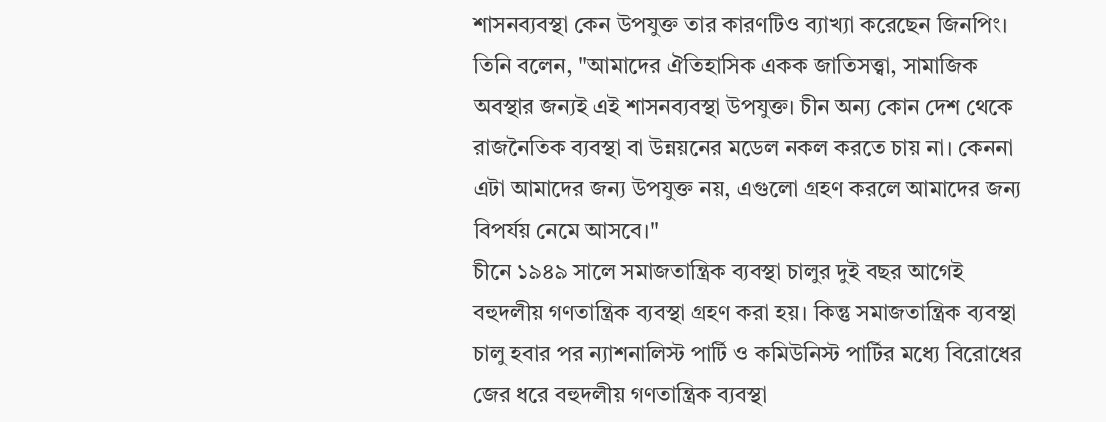শাসনব্যবস্থা কেন উপযুক্ত তার কারণটিও ব্যাখ্যা করেছেন জিনপিং। তিনি বলেন, "আমাদের ঐতিহাসিক একক জাতিসত্ত্বা, সামাজিক অবস্থার জন্যই এই শাসনব্যবস্থা উপযুক্ত। চীন অন্য কোন দেশ থেকে রাজনৈতিক ব্যবস্থা বা উন্নয়নের মডেল নকল করতে চায় না। কেননা এটা আমাদের জন্য উপযুক্ত নয়, এগুলো গ্রহণ করলে আমাদের জন্য বিপর্যয় নেমে আসবে।"
চীনে ১৯৪৯ সালে সমাজতান্ত্রিক ব্যবস্থা চালুর দুই বছর আগেই বহুদলীয় গণতান্ত্রিক ব্যবস্থা গ্রহণ করা হয়। কিন্তু সমাজতান্ত্রিক ব্যবস্থা চালু হবার পর ন্যাশনালিস্ট পার্টি ও কমিউনিস্ট পার্টির মধ্যে বিরোধের জের ধরে বহুদলীয় গণতান্ত্রিক ব্যবস্থা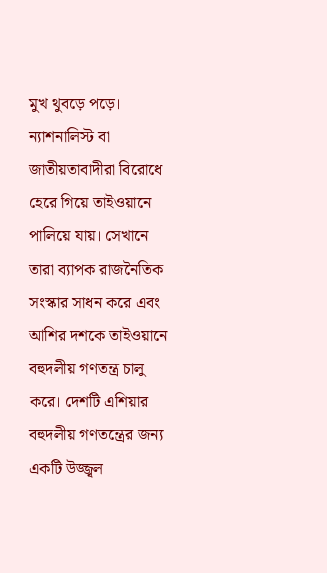মুখ থুবড়ে পড়ে। ন্যাশনালিস্ট বা জাতীয়তাবাদীরা বিরোধে হেরে গিয়ে তাইওয়ানে পালিয়ে যায়। সেখানে তারা ব্যাপক রাজনৈতিক সংস্কার সাধন করে এবং আশির দশকে তাইওয়ানে বহুদলীয় গণতন্ত্র চালু করে। দেশটি এশিয়ার বহুদলীয় গণতন্ত্রের জন্য একটি উজ্জ্বল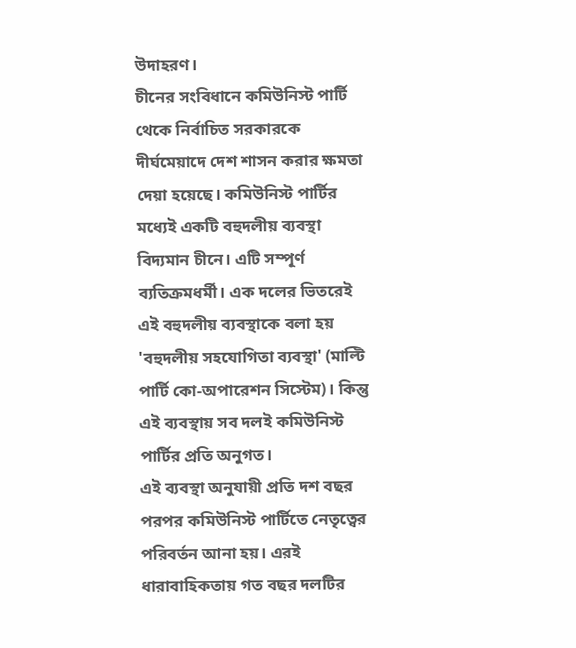উদাহরণ।
চীনের সংবিধানে কমিউনিস্ট পার্টি থেকে নির্বাচিত সরকারকে দীর্ঘমেয়াদে দেশ শাসন করার ক্ষমতা দেয়া হয়েছে। কমিউনিস্ট পার্টির মধ্যেই একটি বহুদলীয় ব্যবস্থা বিদ্যমান চীনে। এটি সম্পূর্ণ ব্যতিক্রমধর্মী। এক দলের ভিতরেই এই বহুদলীয় ব্যবস্থাকে বলা হয় 'বহুদলীয় সহযোগিতা ব্যবস্থা' (মাল্টি পার্টি কো-অপারেশন সিস্টেম)। কিন্তু এই ব্যবস্থায় সব দলই কমিউনিস্ট পার্টির প্রতি অনুগত।
এই ব্যবস্থা অনুযায়ী প্রতি দশ বছর পরপর কমিউনিস্ট পার্টিতে নেতৃত্বের পরিবর্তন আনা হয়। এরই ধারাবাহিকতায় গত বছর দলটির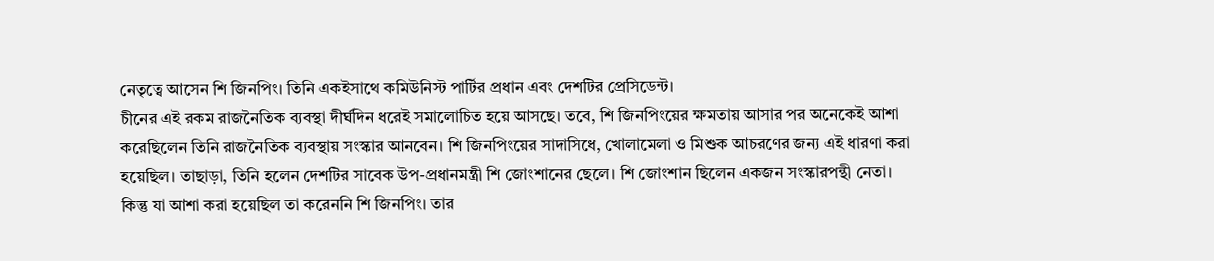নেতৃত্বে আসেন শি জিনপিং। তিনি একইসাথে কমিউনিস্ট পার্টির প্রধান এবং দেশটির প্রেসিডেন্ট।
চীনের এই রকম রাজনৈতিক ব্যবস্থা দীর্ঘদিন ধরেই সমালোচিত হয়ে আসছে। তবে, শি জিনপিংয়ের ক্ষমতায় আসার পর অনেকেই আশা করেছিলেন তিনি রাজনৈতিক ব্যবস্থায় সংস্কার আনবেন। শি জিনপিংয়ের সাদাসিধে, খোলামেলা ও মিশুক আচরণের জন্য এই ধারণা করা হয়েছিল। তাছাড়া, তিনি হলেন দেশটির সাবেক উপ-প্রধানমন্ত্রী শি জোংশানের ছেলে। শি জোংশান ছিলেন একজন সংস্কারপন্থী নেতা।
কিন্তু যা আশা করা হয়েছিল তা করেননি শি জিনপিং। তার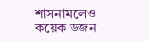শাসনামলেও কয়েক ডজন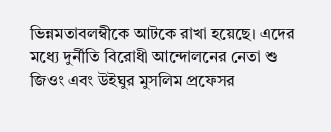ভিন্নমতাবলম্বীকে আটকে রাখা হয়েছে। এদের মধ্যে দুর্নীতি বিরোধী আন্দোলনের নেতা শু জিওং এবং উইঘুর মুসলিম প্রফেসর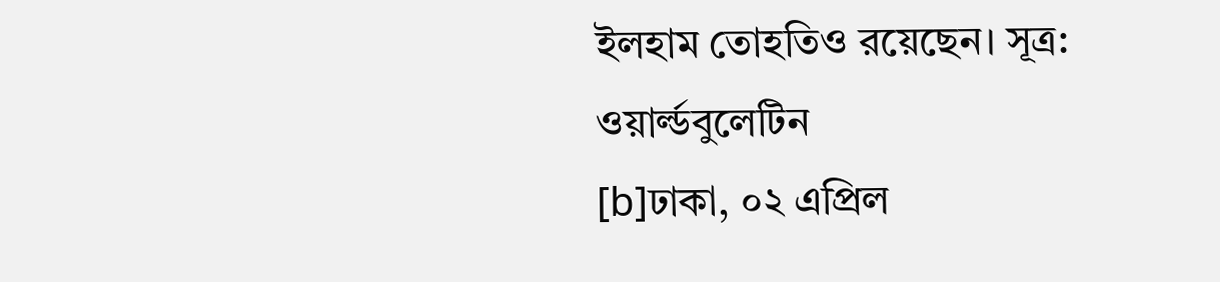ইলহাম তোহতিও রয়েছেন। সূত্র: ওয়ার্ল্ডবুলেটিন
[b]ঢাকা, ০২ এপ্রিল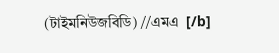(টাইমনিউজবিডি) //এমএ  [/b]